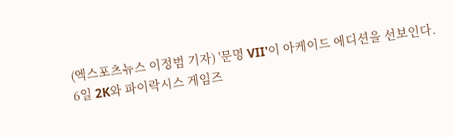(엑스포츠뉴스 이정범 기자) '문명 VII'이 아케이드 에디션을 선보인다.
6일 2K와 파이락시스 게임즈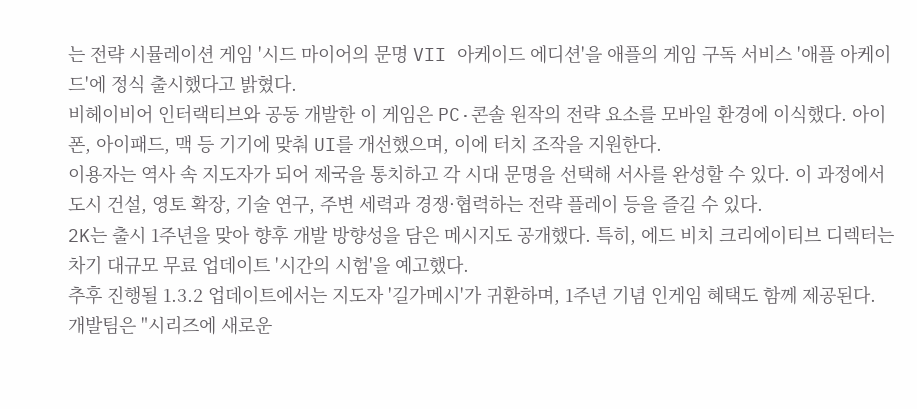는 전략 시뮬레이션 게임 '시드 마이어의 문명 VII 아케이드 에디션'을 애플의 게임 구독 서비스 '애플 아케이드'에 정식 출시했다고 밝혔다.
비헤이비어 인터랙티브와 공동 개발한 이 게임은 PC·콘솔 원작의 전략 요소를 모바일 환경에 이식했다. 아이폰, 아이패드, 맥 등 기기에 맞춰 UI를 개선했으며, 이에 터치 조작을 지원한다.
이용자는 역사 속 지도자가 되어 제국을 통치하고 각 시대 문명을 선택해 서사를 완성할 수 있다. 이 과정에서 도시 건설, 영토 확장, 기술 연구, 주변 세력과 경쟁·협력하는 전략 플레이 등을 즐길 수 있다.
2K는 출시 1주년을 맞아 향후 개발 방향성을 담은 메시지도 공개했다. 특히, 에드 비치 크리에이티브 디렉터는 차기 대규모 무료 업데이트 '시간의 시험'을 예고했다.
추후 진행될 1.3.2 업데이트에서는 지도자 '길가메시'가 귀환하며, 1주년 기념 인게임 혜택도 함께 제공된다.
개발팀은 "시리즈에 새로운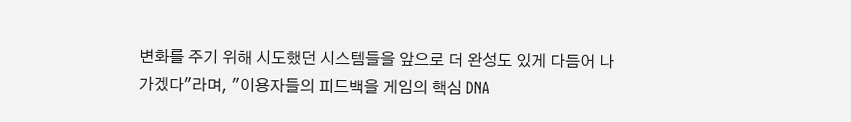변화를 주기 위해 시도했던 시스템들을 앞으로 더 완성도 있게 다듬어 나가겠다"라며, "이용자들의 피드백을 게임의 핵심 DNA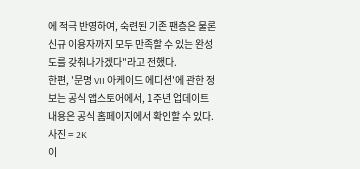에 적극 반영하여, 숙련된 기존 팬층은 물론 신규 이용자까지 모두 만족할 수 있는 완성도를 갖춰나가겠다"라고 전했다.
한편, '문명 VII 아케이드 에디션'에 관한 정보는 공식 앱스토어에서, 1주년 업데이트 내용은 공식 홈페이지에서 확인할 수 있다.
사진 = 2K
이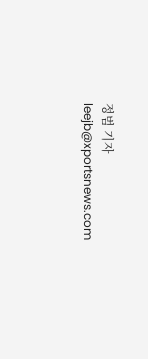정범 기자 leejb@xportsnews.com